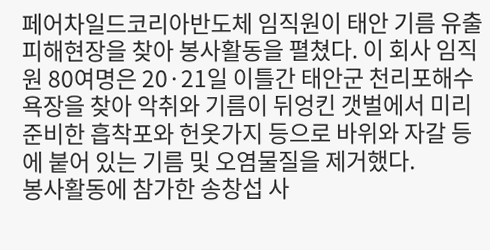페어차일드코리아반도체 임직원이 태안 기름 유출 피해현장을 찾아 봉사활동을 펼쳤다. 이 회사 임직원 80여명은 20·21일 이틀간 태안군 천리포해수욕장을 찾아 악취와 기름이 뒤엉킨 갯벌에서 미리 준비한 흡착포와 헌옷가지 등으로 바위와 자갈 등에 붙어 있는 기름 및 오염물질을 제거했다.
봉사활동에 참가한 송창섭 사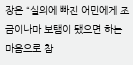장은 “실의에 빠진 어민에게 조금이나마 보탬이 됐으면 하는 마음으로 참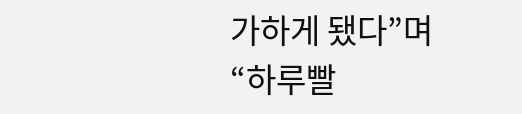가하게 됐다”며 “하루빨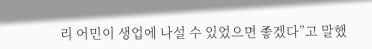리 어민이 생업에 나설 수 있었으면 좋겠다”고 말했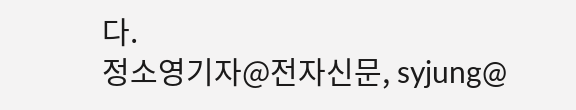다.
정소영기자@전자신문, syjung@